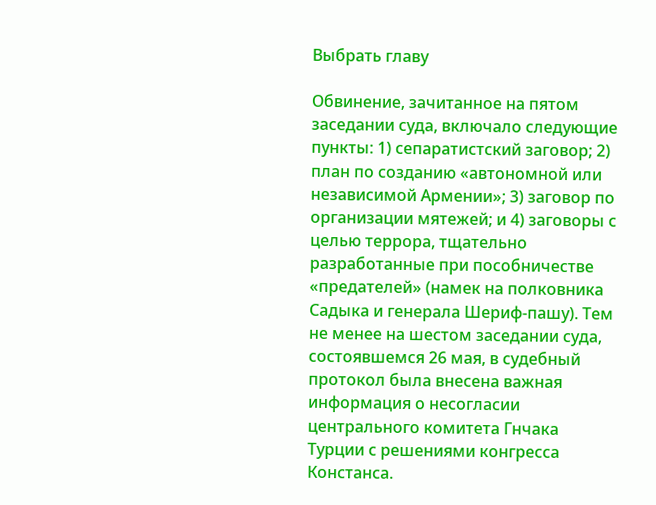Выбрать главу

Обвинение, зачитанное на пятом заседании суда, включало следующие пункты: 1) сепаратистский заговор; 2) план по созданию «автономной или независимой Армении»; 3) заговор по организации мятежей; и 4) заговоры с целью террора, тщательно разработанные при пособничестве «предателей» (намек на полковника Садыка и генерала Шериф-пашу). Тем не менее на шестом заседании суда, состоявшемся 26 мая, в судебный протокол была внесена важная информация о несогласии центрального комитета Гнчака Турции с решениями конгресса Констанса.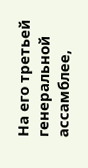На его третьей генеральной ассамблее,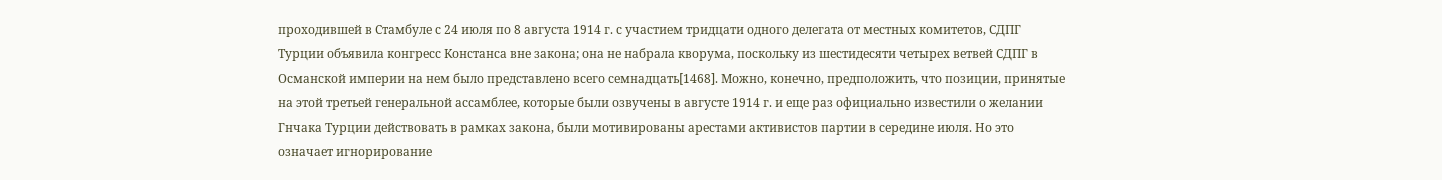проходившей в Стамбуле с 24 июля по 8 августа 1914 г. с участием тридцати одного делегата от местных комитетов, СДПГ Турции объявила конгресс Констанса вне закона; она не набрала кворума, поскольку из шестидесяти четырех ветвей СДПГ в Османской империи на нем было представлено всего семнадцать[1468]. Можно, конечно, предположить, что позиции, принятые на этой третьей генеральной ассамблее, которые были озвучены в августе 1914 г. и еще раз официально известили о желании Гнчака Турции действовать в рамках закона, были мотивированы арестами активистов партии в середине июля. Но это означает игнорирование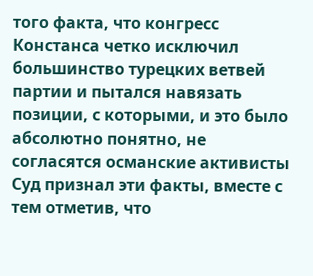того факта, что конгресс Констанса четко исключил большинство турецких ветвей партии и пытался навязать позиции, с которыми, и это было абсолютно понятно, не согласятся османские активисты Суд признал эти факты, вместе с тем отметив, что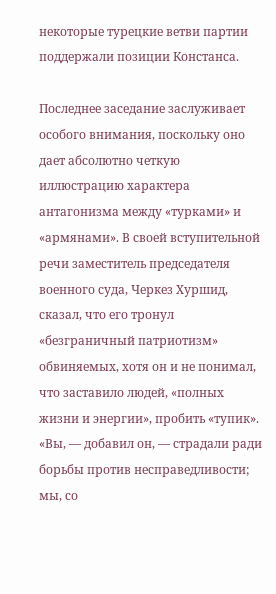некоторые турецкие ветви партии поддержали позиции Констанса.

Последнее заседание заслуживает особого внимания, поскольку оно дает абсолютно четкую иллюстрацию характера антагонизма между «турками» и «армянами». В своей вступительной речи заместитель председателя военного суда, Черкез Хуршид, сказал, что его тронул «безграничный патриотизм» обвиняемых, хотя он и не понимал, что заставило людей, «полных жизни и энергии», пробить «тупик». «Вы, — добавил он, — страдали ради борьбы против несправедливости; мы, со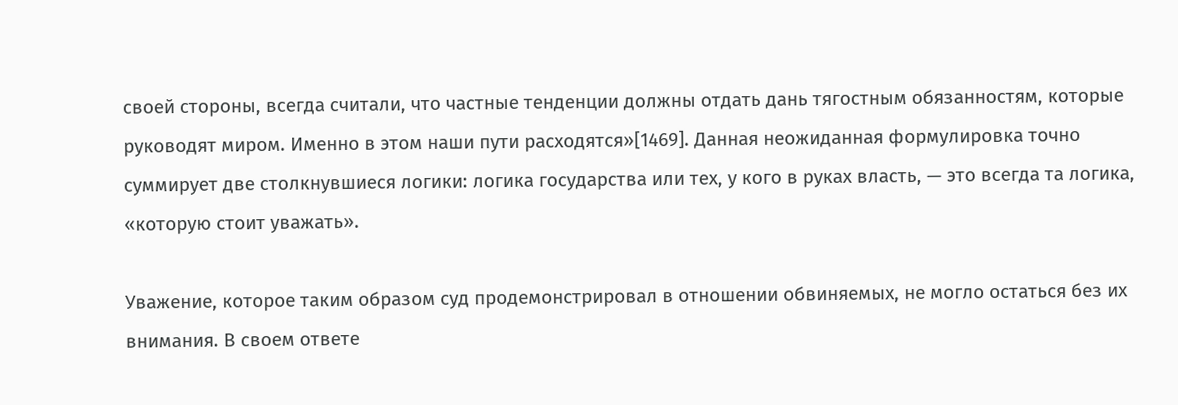своей стороны, всегда считали, что частные тенденции должны отдать дань тягостным обязанностям, которые руководят миром. Именно в этом наши пути расходятся»[1469]. Данная неожиданная формулировка точно суммирует две столкнувшиеся логики: логика государства или тех, у кого в руках власть, — это всегда та логика, «которую стоит уважать».

Уважение, которое таким образом суд продемонстрировал в отношении обвиняемых, не могло остаться без их внимания. В своем ответе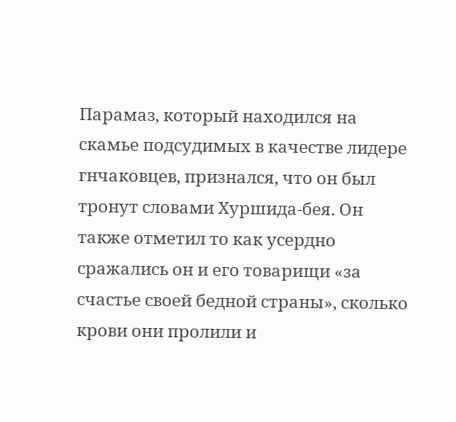Парамаз, который находился на скамье подсудимых в качестве лидере гнчаковцев, признался, что он был тронут словами Хуршида-бея. Он также отметил то как усердно сражались он и его товарищи «за счастье своей бедной страны», сколько крови они пролили и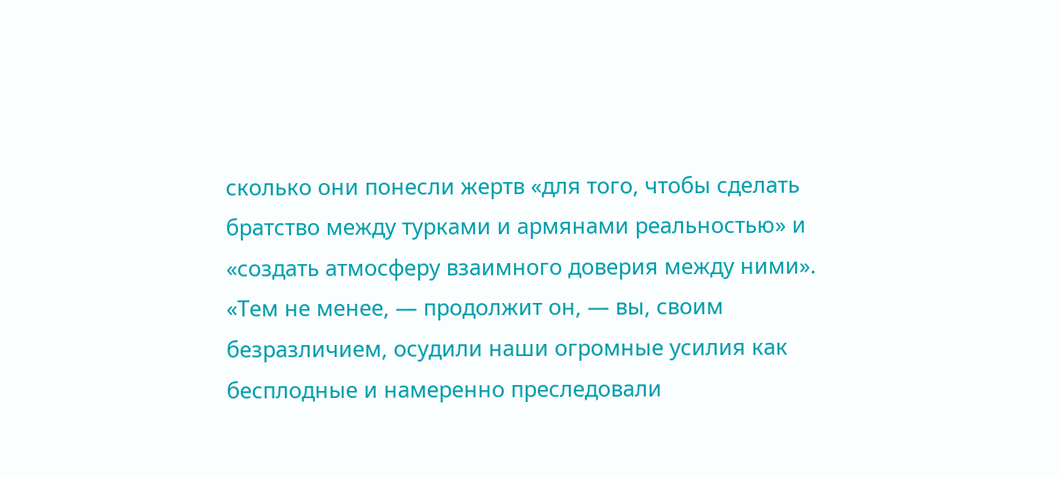сколько они понесли жертв «для того, чтобы сделать братство между турками и армянами реальностью» и «создать атмосферу взаимного доверия между ними». «Тем не менее, — продолжит он, — вы, своим безразличием, осудили наши огромные усилия как бесплодные и намеренно преследовали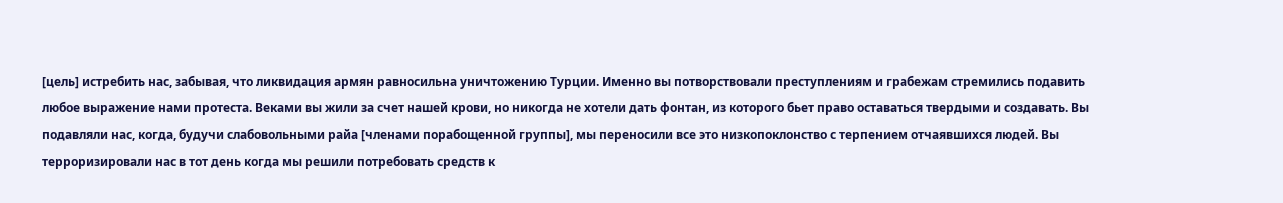[цель] истребить нас, забывая, что ликвидация армян равносильна уничтожению Турции. Именно вы потворствовали преступлениям и грабежам стремились подавить любое выражение нами протеста. Веками вы жили за счет нашей крови, но никогда не хотели дать фонтан, из которого бьет право оставаться твердыми и создавать. Вы подавляли нас, когда, будучи слабовольными райа [членами порабощенной группы], мы переносили все это низкопоклонство с терпением отчаявшихся людей. Вы терроризировали нас в тот день когда мы решили потребовать средств к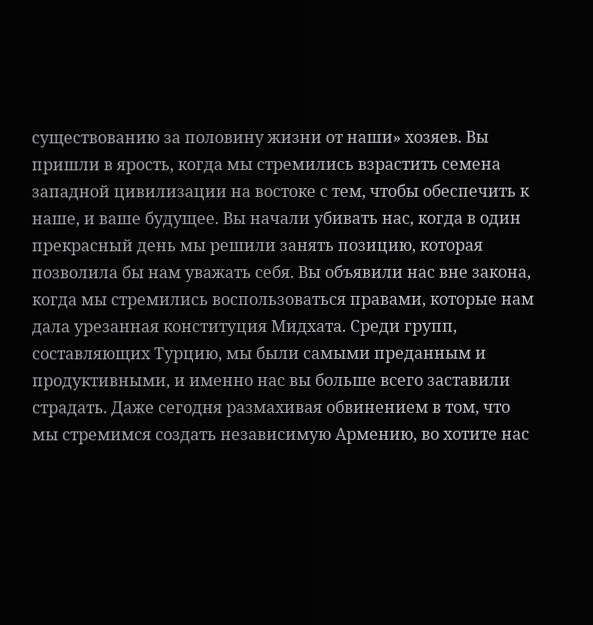существованию за половину жизни от наши» хозяев. Вы пришли в ярость, когда мы стремились взрастить семена западной цивилизации на востоке с тем, чтобы обеспечить к наше, и ваше будущее. Вы начали убивать нас, когда в один прекрасный день мы решили занять позицию, которая позволила бы нам уважать себя. Вы объявили нас вне закона, когда мы стремились воспользоваться правами, которые нам дала урезанная конституция Мидхата. Среди групп, составляющих Турцию, мы были самыми преданным и продуктивными, и именно нас вы больше всего заставили страдать. Даже сегодня размахивая обвинением в том, что мы стремимся создать независимую Армению, во хотите нас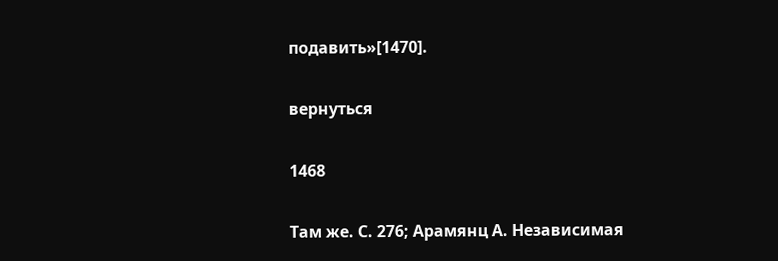подавить»[1470].

вернуться

1468

Там же. С. 276; Арамянц А. Независимая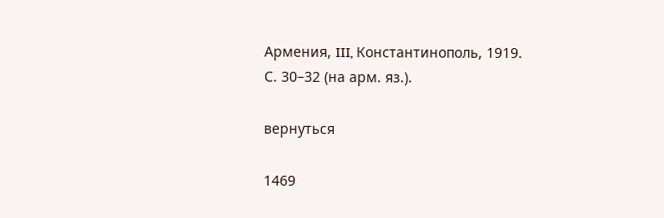Армения, III, Константинополь, 1919. С. 30–32 (на арм. яз.).

вернуться

1469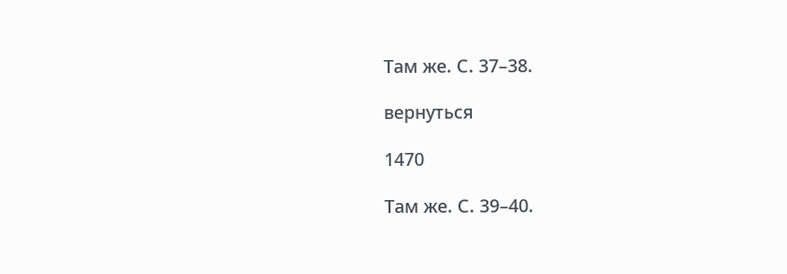Там же. С. 37–38.

вернуться

1470

Там же. С. 39–40.